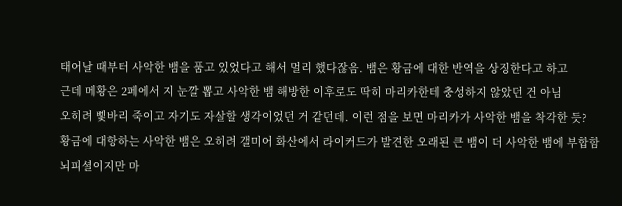태어날 때부터 사악한 뱀을 품고 있었다고 해서 멀리 했다잖음. 뱀은 황금에 대한 반역을 상징한다고 하고
근데 메황은 2페에서 지 눈깔 뽑고 사악한 뱀 해방한 이후로도 딱히 마리카한테 충성하지 않았던 건 아님
오히려 삧바리 죽이고 자기도 자살할 생각이었던 거 같던데. 이런 점을 보면 마리카가 사악한 뱀을 착각한 듯?
황금에 대항하는 사악한 뱀은 오히려 갤미어 화산에서 라이커드가 발견한 오래된 큰 뱀이 더 사악한 뱀에 부합함
뇌피셜이지만 마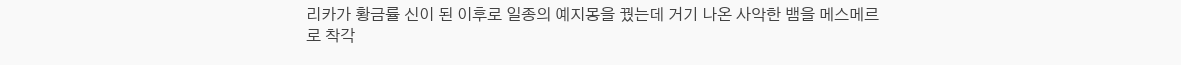리카가 황금률 신이 된 이후로 일종의 예지몽을 꿨는데 거기 나온 사악한 뱀을 메스메르로 착각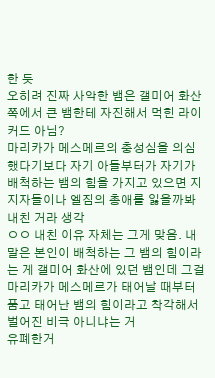한 듯
오히려 진짜 사악한 뱀은 갤미어 화산 쪽에서 큰 뱀한테 자진해서 먹힌 라이커드 아님?
마리카가 메스메르의 충성심을 의심했다기보다 자기 아들부터가 자기가 배척하는 뱀의 힘을 가지고 있으면 지지자들이나 엘짐의 총애를 잃을까봐 내친 거라 생각
ㅇㅇ 내친 이유 자체는 그게 맞음. 내 말은 본인이 배척하는 그 뱀의 힘이라는 게 갤미어 화산에 있던 뱀인데 그걸 마리카가 메스메르가 태어날 때부터 품고 태어난 뱀의 힘이라고 착각해서 벌어진 비극 아니냐는 거
유폐한거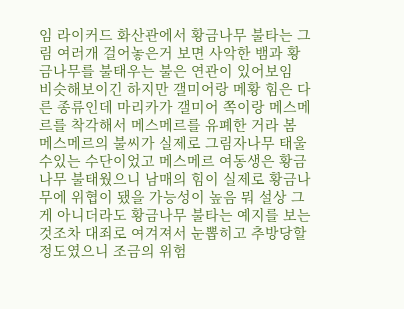임 라이커드 화산관에서 황금나무 불타는 그림 여러개 걸어놓은거 보면 사악한 뱀과 황금나무를 불태우는 불은 연관이 있어보임
비슷해보이긴 하지만 갤미어랑 메황 힘은 다른 종류인데 마리카가 갤미어 쪽이랑 메스메르를 착각해서 메스메르를 유폐한 거라 봄
메스메르의 불씨가 실제로 그림자나무 태울수있는 수단이었고 메스메르 여동생은 황금나무 불태웠으니 남매의 힘이 실제로 황금나무에 위협이 됐을 가능성이 높음 뭐 설상 그게 아니더라도 황금나무 불타는 예지를 보는것조차 대죄로 여겨져서 눈뽑히고 추방당할정도였으니 조금의 위험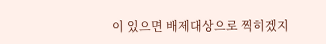이 있으면 배제대상으로 찍히겠지